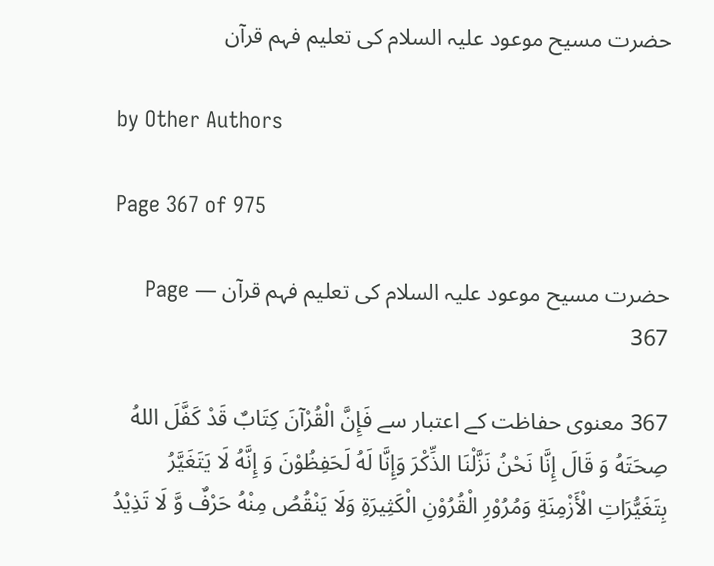حضرت مسیح موعود علیہ السلام کی تعلیم فہم قرآن

by Other Authors

Page 367 of 975

حضرت مسیح موعود علیہ السلام کی تعلیم فہم قرآن — Page 367

367 معنوی حفاظت کے اعتبار سے فَإِنَّ الْقُرْآنَ كِتَابٌ قَدْ كَفَّلَ اللهُ صِحَتَهُ وَ قَالَ إِنَّا نَحْنُ نَزَّلْنَا الذِّكْرَ وَإِنَّا لَهُ لَحَفِظُوْنَ وَ إِنَّهُ لَا يَتَغَيَّرُ بِتَغَيُّرَاتِ الْأَزْمِنَةِ وَمُرُوْرِ الْقُرُوْنِ الْكَثِيرَةِ وَلَا يَنْقُصُ مِنْهُ حَرْفٌ وَّ لَا تَذِيْدُ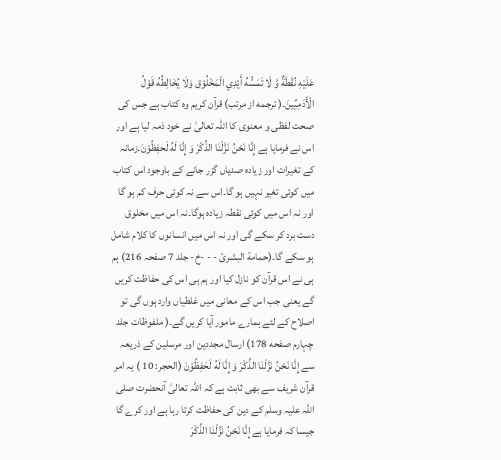عَلَيْهِ نُقْطَةٌ وَّ لَا تَمَسُّهُ أَيْدِي الْمَخْلُوْق وَلَا يُخَالِطُهُ قَوْلُ الْأَدَمِيِّينَ۔( ترجمه از مرتب) قرآن کریم وہ کتاب ہے جس کی صحت لفظی و معنوی کا اللہ تعالیٰ نے خود ذمہ لیا ہے اور اس نے فرمایا ہے إِنَّا نَحْنُ نَزَّلْنَا الذِّكْرَ وَ إِنَّا لَهُ لَحفِظُوْنَ۔زمانہ کے تغیرات اور زیادہ صدیاں گزر جانے کے باوجود اس کتاب میں کوئی تغیر نہیں ہو گا۔اس سے نہ کوئی حرف کم ہو گا اور نہ اس میں کوئی نقطہ زیادہ ہوگا۔نہ اس میں مخلوق دست برد کر سکے گی اور نہ اس میں انسانوں کا کلام شامل ہو سکے گا۔(حمامة البشرئ - - -خ- جلد 7 صفحہ 216) ہم ہی نے اس قرآن کو نازل کیا اور ہم ہی اس کی حفاظت کریں گے یعنی جب اس کے معانی میں غلطیاں وارد ہوں گی تو اصلاح کے لئے ہمارے مامور آیا کریں گے۔( ملفوظات جلد چہارم صفحه 178) ارسال مجددین اور مرسلین کے ذریعہ سے إِنَّا نَحْنُ نَزَّلْنَا الذِّكْرَ وَ إِنَّا لَهُ لَحَفِظُوْنَ (الحجر: 10 ) یہ امر قرآن شریف سے بھی ثابت ہے کہ اللہ تعالیٰ آنحضرت صلی اللہ علیہ وسلم کے دین کی حفاظت کرتا رہا ہے اور کرے گا جیسا کہ فرمایا ہے إِنَّا نَحْنُ نَزَّلْنَا الذِّكْرَ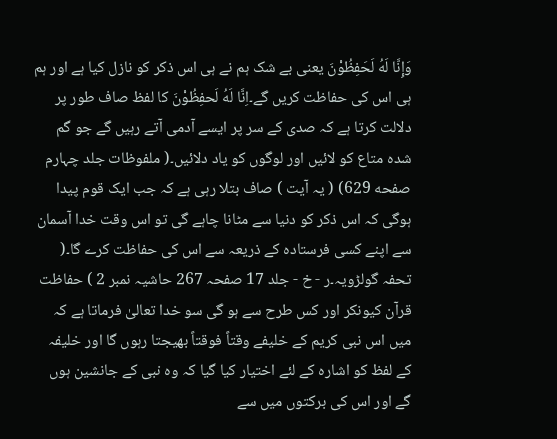وَإِنَّا لَهُ لَحَفِظُوْنَ یعنی بے شک ہم نے ہی اس ذکر کو نازل کیا ہے اور ہم ہی اس کی حفاظت کریں گے۔اِنَّا لَهُ لَحفِظُوْنَ کا لفظ صاف طور پر دلالت کرتا ہے کہ صدی کے سر پر ایسے آدمی آتے رہیں گے جو گم شدہ متاع کو لائیں اور لوگوں کو یاد دلائیں۔( ملفوظات جلد چہارم صفحه 629) ( یہ آیت ) صاف بتلا رہی ہے کہ جب ایک قوم پیدا ہوگی کہ اس ذکر کو دنیا سے مٹانا چاہے گی تو اس وقت خدا آسمان سے اپنے کسی فرستادہ کے ذریعہ سے اس کی حفاظت کرے گا۔( تحفہ گولڑویہ۔ر - خ - جلد 17 صفحہ 267 حاشیہ نمبر 2 ) حفاظت قرآن کیونکر اور کس طرح سے ہو گی سو خدا تعالیٰ فرماتا ہے کہ میں اس نبی کریم کے خلیفے وقتاً فوقتاً بھیجتا رہوں گا اور خلیفہ کے لفظ کو اشارہ کے لئے اختیار کیا گیا کہ وہ نبی کے جانشین ہوں گے اور اس کی برکتوں میں سے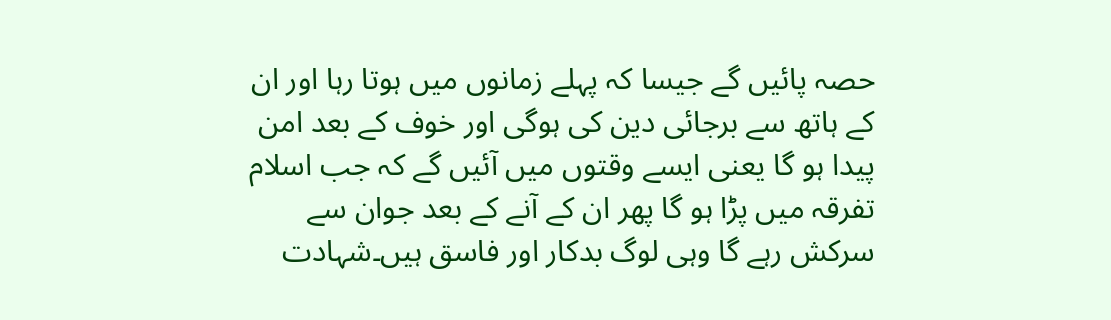حصہ پائیں گے جیسا کہ پہلے زمانوں میں ہوتا رہا اور ان کے ہاتھ سے برجائی دین کی ہوگی اور خوف کے بعد امن پیدا ہو گا یعنی ایسے وقتوں میں آئیں گے کہ جب اسلام تفرقہ میں پڑا ہو گا پھر ان کے آنے کے بعد جوان سے سرکش رہے گا وہی لوگ بدکار اور فاسق ہیں۔شہادت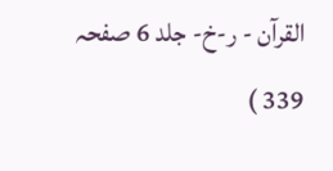القرآن - ر-خ- جلد 6 صفحہ 339 )